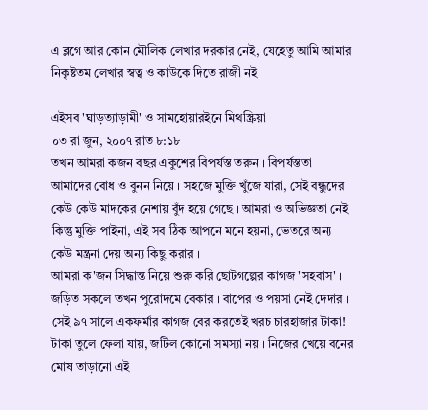এ ব্লগে আর কোন মৌলিক লেখার দরকার নেই, যেহেতু আমি আমার নিকৃষ্টতম লেখার স্বত্ব ও কাউকে দিতে রাজী নই

এইসব 'ঘাড়ত্যাড়ামী' ও সামহোয়ারইনে মিথস্ক্রিয়া
০৩ রা জুন, ২০০৭ রাত ৮:১৮
তখন আমরা কজন বছর একুশের বিপর্যস্ত তরুন । বিপর্যস্ততা আমাদের বোধ ও বুনন নিয়ে । সহজে মুক্তি খুঁজে যারা, সেই বন্ধুদের কেউ কেউ মাদকের নেশায় বুঁদ হয়ে গেছে । আমরা ও অভিজ্ঞতা নেই কিন্তু মুক্তি পাইনা, এই সব ঠিক আপনে মনে হয়না, ভেতরে অন্য কেউ মন্ত্রনা দেয় অন্য কিছু করার ।
আমরা ক'জন সিদ্ধান্ত নিয়ে শুরু করি ছোটগল্পের কাগজ 'সহবাস' । জড়িত সকলে তখন পুরোদমে বেকার । বাপের ও পয়সা নেই দেদার । সেই ৯৭ সালে একফর্মার কাগজ বের করতেই খরচ চারহাজার টাকা!
টাকা তুলে ফেলা যায়, জটিল কোনো সমস্যা নয় । নিজের খেয়ে বনের মোষ তাড়ানো এই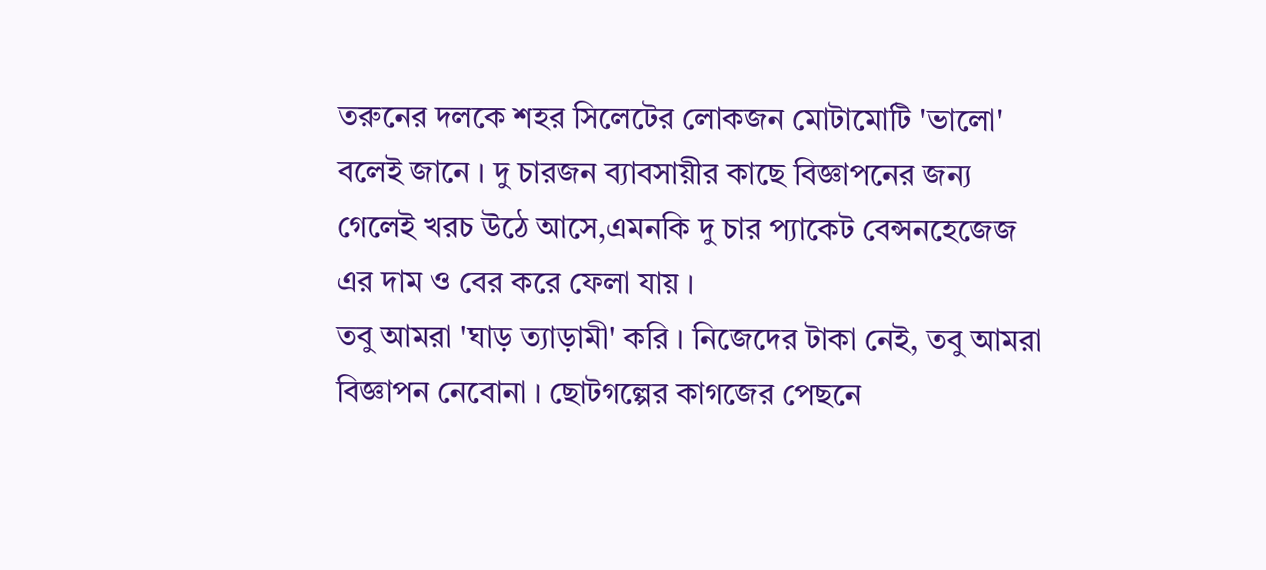তরুনের দলকে শহর সিলেটের লোকজন মোটামোটি 'ভালো' বলেই জানে । দু চারজন ব্যাবসায়ীর কাছে বিজ্ঞাপনের জন্য গেলেই খরচ উঠে আসে,এমনকি দু চার প্যাকেট বেন্সনহেজেজ এর দাম ও বের করে ফেলা যায় ।
তবু আমরা 'ঘাড় ত্যাড়ামী' করি । নিজেদের টাকা নেই, তবু আমরা বিজ্ঞাপন নেবোনা । ছোটগল্পের কাগজের পেছনে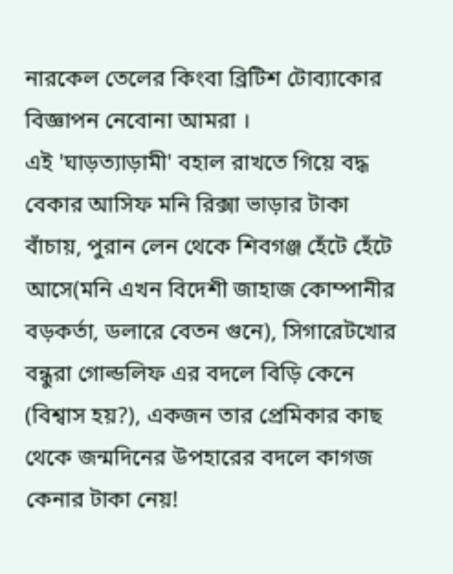নারকেল তেলের কিংবা ব্রিটিশ টোব্যাকোর বিজ্ঞাপন নেবোনা আমরা ।
এই 'ঘাড়ত্যাড়ামী' বহাল রাখতে গিয়ে বদ্ধ বেকার আসিফ মনি রিক্সা ভাড়ার টাকা বাঁচায়, পুরান লেন থেকে শিবগঞ্জ হেঁটে হেঁটে আসে(মনি এখন বিদেশী জাহাজ কোম্পানীর বড়কর্তা, ডলারে বেতন গুনে), সিগারেটখোর বন্ধুরা গোল্ডলিফ এর বদলে বিড়ি কেনে (বিশ্বাস হয়?), একজন তার প্রেমিকার কাছ থেকে জন্মদিনের উপহারের বদলে কাগজ কেনার টাকা নেয়!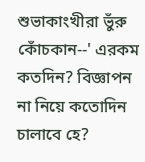শুভাকাংখীরা ভুঁরু কোঁচকান--' এরকম কতদিন? বিজ্ঞাপন না নিয়ে কতোদিন চালাবে হে?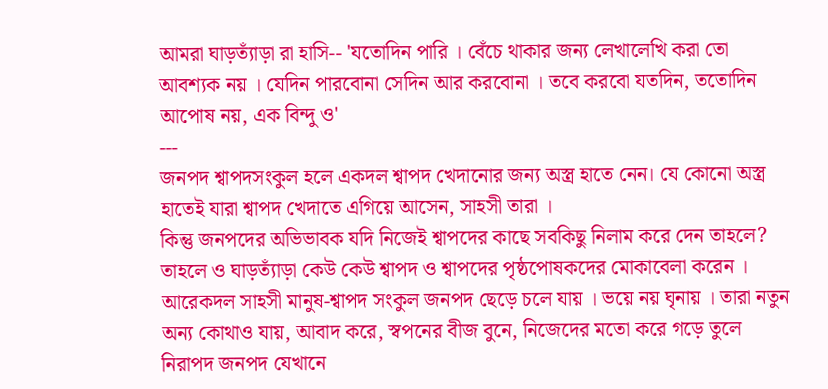আমরা ঘাড়ত্যাঁড়া রা হাসি-- 'যতোদিন পারি । বেঁচে থাকার জন্য লেখালেখি করা তো আবশ্যক নয় । যেদিন পারবোনা সেদিন আর করবোনা । তবে করবো যতদিন, ততোদিন আপোষ নয়, এক বিন্দু ও'
---
জনপদ শ্বাপদসংকুল হলে একদল শ্বাপদ খেদানোর জন্য অস্ত্র হাতে নেন। যে কোনো অস্ত্র হাতেই যারা শ্বাপদ খেদাতে এগিয়ে আসেন, সাহসী তারা ।
কিন্তু জনপদের অভিভাবক যদি নিজেই শ্বাপদের কাছে সবকিছু নিলাম করে দেন তাহলে? তাহলে ও ঘাড়ত্যাঁড়া কেউ কেউ শ্বাপদ ও শ্বাপদের পৃষ্ঠপোষকদের মোকাবেলা করেন ।
আরেকদল সাহসী মানুষ-শ্বাপদ সংকুল জনপদ ছেড়ে চলে যায় । ভয়ে নয় ঘৃনায় । তারা নতুন অন্য কোথাও যায়, আবাদ করে, স্বপনের বীজ বুনে, নিজেদের মতো করে গড়ে তুলে নিরাপদ জনপদ যেখানে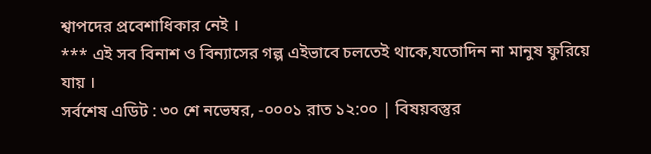শ্বাপদের প্রবেশাধিকার নেই ।
*** এই সব বিনাশ ও বিন্যাসের গল্প এইভাবে চলতেই থাকে,যতোদিন না মানুষ ফুরিয়ে যায় ।
সর্বশেষ এডিট : ৩০ শে নভেম্বর, -০০০১ রাত ১২:০০ | বিষয়বস্তুর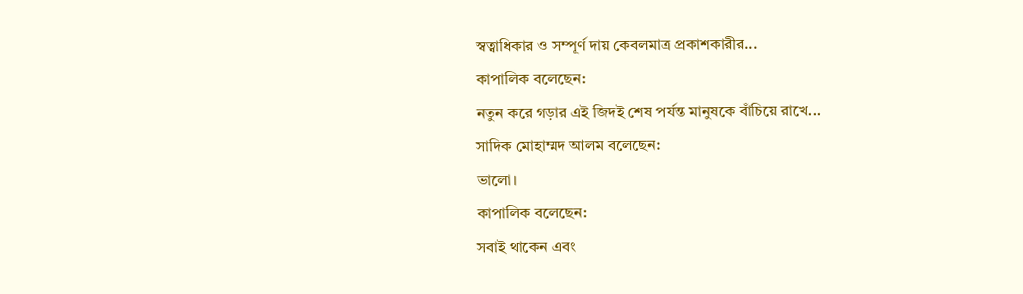স্বত্বাধিকার ও সম্পূর্ণ দায় কেবলমাত্র প্রকাশকারীর...
কাপালিক বলেছেন:
নতুন করে গড়ার এই জিদই শেষ পর্যন্ত মানুষকে বাঁচিয়ে রাখে...
সাদিক মোহাম্মদ আলম বলেছেন:
ভালো।
কাপালিক বলেছেন:
সবাই থাকেন এবং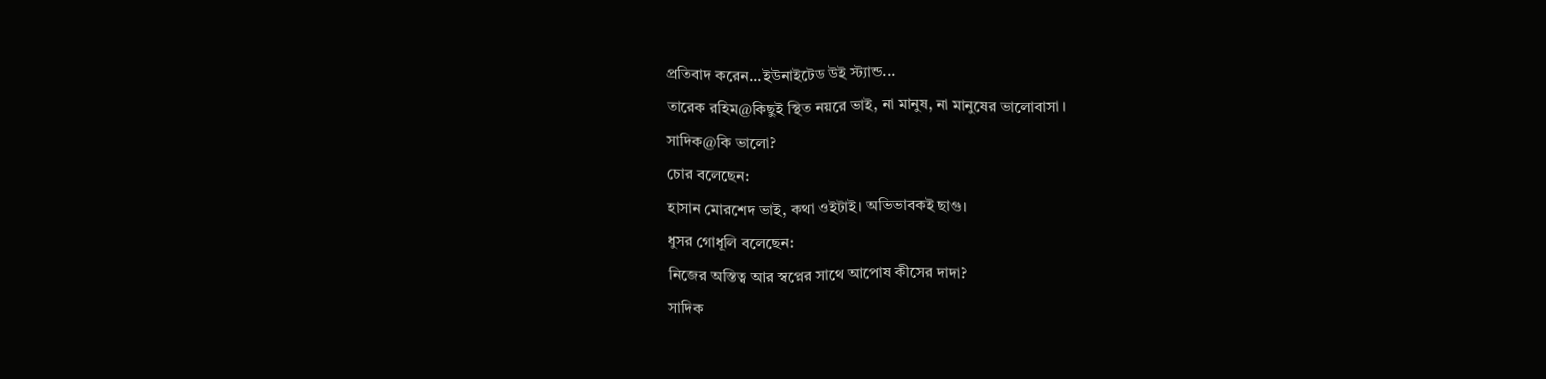প্রতিবাদ করেন...ইউনাইটেড উই স্ট্যান্ড...
তারেক রহিম@কিছুই স্থিত নয়রে ভাই, না মানুষ, না মানুষের ভালোবাসা ।
সাদিক@কি ভালো?
চোর বলেছেন:
হাসান মোরশেদ ভাই, কথা ওইটাই। অভিভাবকই ছাগু।
ধুসর গোধূলি বলেছেন:
নিজের অস্তিত্ব আর স্বপ্নের সাথে আপোষ কীসের দাদা?
সাদিক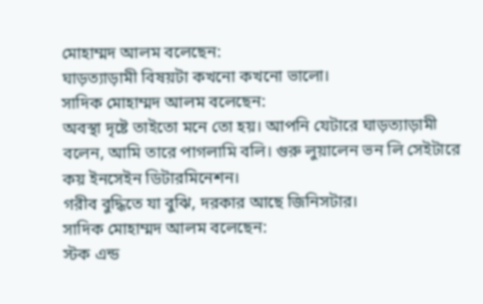মোহাম্মদ আলম বলেছেন:
ঘাড়ত্যাড়ামী বিষয়টা কখনো কখনো ভালো।
সাদিক মোহাম্মদ আলম বলেছেন:
অবস্থা দৃষ্টে তাইতো মনে তো হয়। আপনি যেটারে ঘাড়ত্যাড়ামী বলেন, আমি তারে পাগলামি বলি। গুরু লুয়ালেন ভন লি সেইটারে কয় ইনসেইন ডিটারমিনেশন।
গরীব বুদ্ধিতে যা বুঝি, দরকার আছে জিনিসটার।
সাদিক মোহাম্মদ আলম বলেছেন:
স্টক এন্ড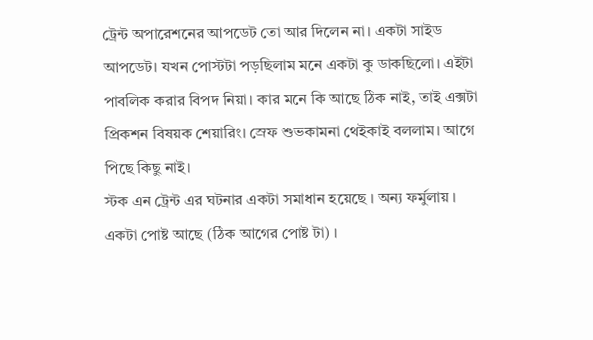ট্রেন্ট অপারেশনের আপডেট তো আর দিলেন না। একটা সাইড আপডেট। যখন পোস্টটা পড়ছিলাম মনে একটা কু ডাকছিলো। এইটা পাবলিক করার বিপদ নিয়া। কার মনে কি আছে ঠিক নাই, তাই এক্সটা প্রিকশন বিষয়ক শেয়ারিং। স্রেফ শুভকামনা থেইকাই বললাম। আগে পিছে কিছু নাই।
স্টক এন ট্রেন্ট এর ঘটনার একটা সমাধান হয়েছে । অন্য ফর্মুলায় । একটা পোষ্ট আছে (ঠিক আগের পোষ্ট টা) ।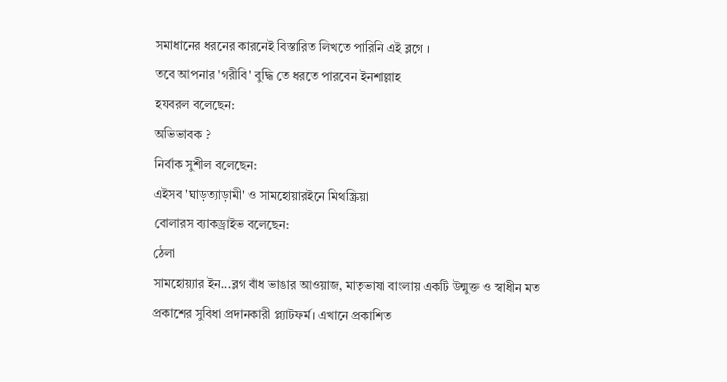সমাধানের ধরনের কারনেই বিস্তারিত লিখতে পারিনি এই ব্লগে ।
তবে আপনার 'গরীবি' বুদ্ধি তে ধরতে পারবেন ইনশাল্লাহ
হযবরল বলেছেন:
অভিভাবক ?
নির্বাক সুশীল বলেছেন:
এইসব 'ঘাড়ত্যাড়ামী' ও সামহোয়ারইনে মিথস্ক্রিয়া
বোলারস ব্যাকড্রাইভ বলেছেন:
ঠেলা
সামহোয়্যার ইন...ব্লগ বাঁধ ভাঙার আওয়াজ, মাতৃভাষা বাংলায় একটি উন্মুক্ত ও স্বাধীন মত প্রকাশের সুবিধা প্রদানকারী প্ল্যাটফর্ম। এখানে প্রকাশিত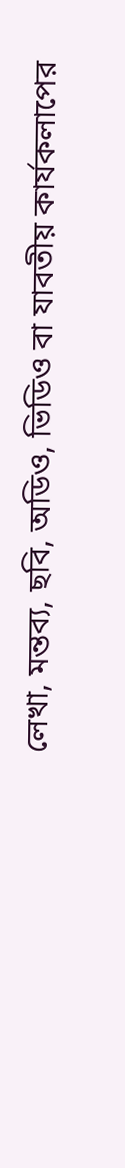লেখা, মন্তব্য, ছবি, অডিও, ভিডিও বা যাবতীয় কার্যকলাপের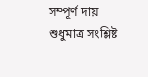সম্পূর্ণ দায় শুধুমাত্র সংশ্লিষ্ট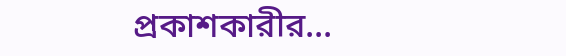প্রকাশকারীর...